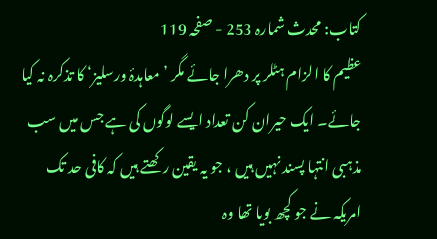کتاب: محدث شمارہ 253 - صفحہ 119
عظیم کا الزام ہٹلر پر دھرا جائے مگر ’معاہدۂ ورسلیز‘ کا تذکرہ نہ کیا جائے۔ ایک حیران کن تعداد ایسے لوگوں کی ہے جس میں سب مذہبی انتہا پسند نہیں ہیں ، جو یہ یقین رکھتے ہیں کہ کافی حد تک امریکہ نے جو کچھ بویا تھا وہ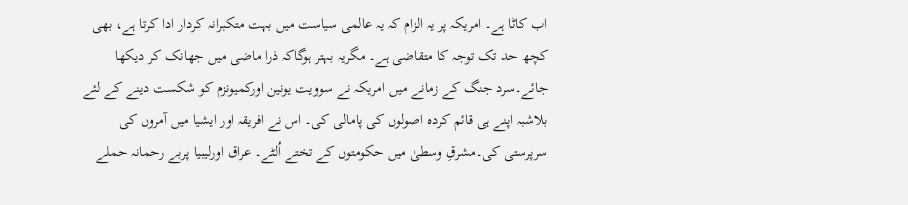اب کاٹا ہے۔ امریکہ پر یہ الزام کہ یہ عالمی سیاست میں بہت متکبرانہ کردار ادا کرتا ہے، بھی کچھ حد تک توجہ کا متقاضی ہے۔ مگریہ بہتر ہوگاکہ ذرا ماضی میں جھانک کر دیکھا جائے۔سرد جنگ کے زمانے میں امریکہ نے سوویت یونین اورکمیونزم کو شکست دینے کے لئے بلاشبہ اپنے ہی قائم کردہ اصولوں کی پامالی کی۔ اس نے افریقہ اور ایشیا میں آمروں کی سرپرستی کی۔مشرقِ وسطیٰ میں حکومتوں کے تختے اُلٹے۔ عراق اورلیبیا پربے رحمانہ حملے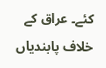کئے۔ عراق کے خلاف پابندیاں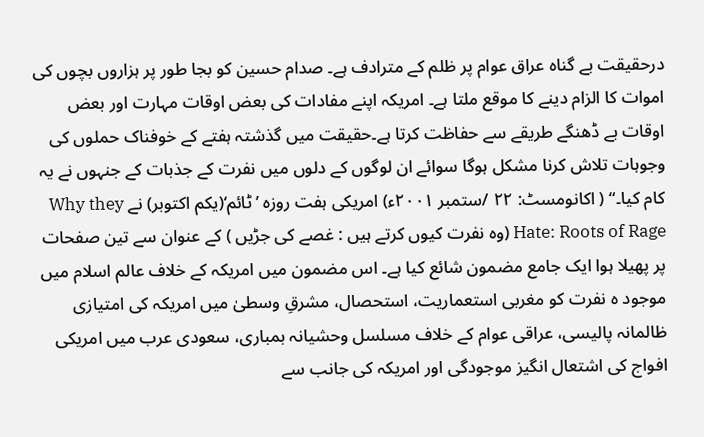درحقیقت بے گناہ عراق عوام پر ظلم کے مترادف ہے۔ صدام حسین کو بجا طور پر ہزاروں بچوں کی اموات کا الزام دینے کا موقع ملتا ہے۔ امریکہ اپنے مفادات کی بعض اوقات مہارت اور بعض اوقات بے ڈھنگے طریقے سے حفاظت کرتا ہے۔حقیقت میں گذشتہ ہفتے کے خوفناک حملوں کی وجوہات تلاش کرنا مشکل ہوگا سوائے ان لوگوں کے دلوں میں نفرت کے جذبات کے جنہوں نے یہ کام کیا۔“ ( اکانومسٹ: ۲۲ /ستمبر ۲۰۰۱ء) امریکی ہفت روزہ ’ٹائم‘(یکم اکتوبر) نے Why they Hate: Roots of Rage (وہ نفرت کیوں کرتے ہیں : غصے کی جڑیں ) کے عنوان سے تین صفحات پر پھیلا ہوا ایک جامع مضمون شائع کیا ہے۔ اس مضمون میں امریکہ کے خلاف عالم اسلام میں موجود ہ نفرت کو مغربی استعماریت، استحصال، مشرقِ وسطیٰ میں امریکہ کی امتیازی ظالمانہ پالیسی، عراقی عوام کے خلاف مسلسل وحشیانہ بمباری، سعودی عرب میں امریکی افواج کی اشتعال انگیز موجودگی اور امریکہ کی جانب سے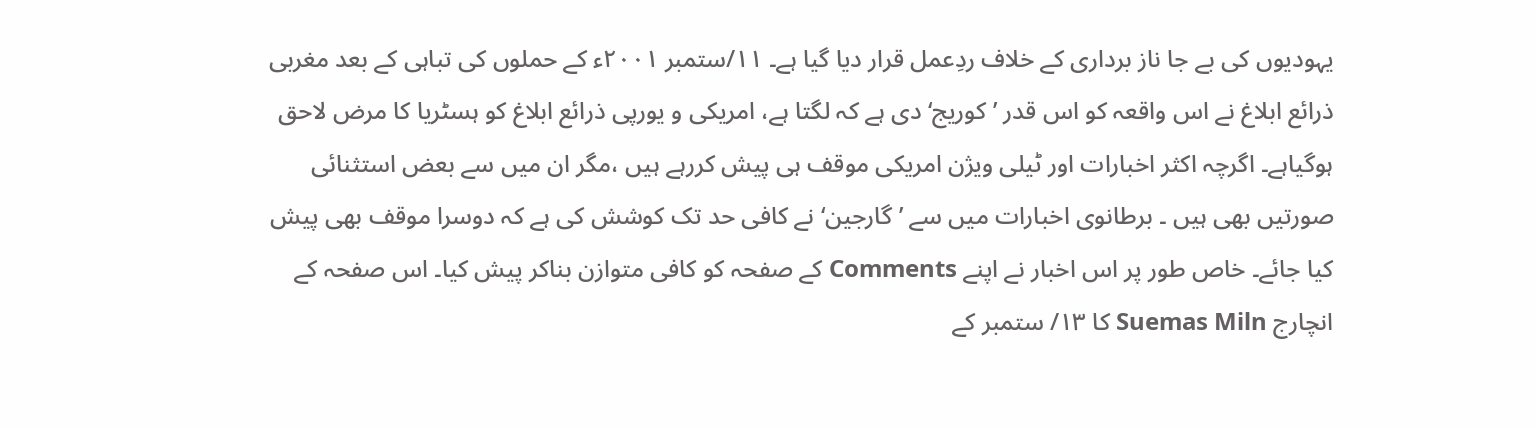یہودیوں کی بے جا ناز برداری کے خلاف ردِعمل قرار دیا گیا ہے۔ ۱۱/ستمبر ۲۰۰۱ء کے حملوں کی تباہی کے بعد مغربی ذرائع ابلاغ نے اس واقعہ کو اس قدر ’کوریج‘ دی ہے کہ لگتا ہے، امریکی و یورپی ذرائع ابلاغ کو ہسٹریا کا مرض لاحق ہوگیاہے۔ اگرچہ اکثر اخبارات اور ٹیلی ویژن امریکی موقف ہی پیش کررہے ہیں ،مگر ان میں سے بعض استثنائی صورتیں بھی ہیں ۔ برطانوی اخبارات میں سے ’گارجین‘ نے کافی حد تک کوشش کی ہے کہ دوسرا موقف بھی پیش کیا جائے۔ خاص طور پر اس اخبار نے اپنے Comments کے صفحہ کو کافی متوازن بناکر پیش کیا۔ اس صفحہ کے انچارج Suemas Miln کا ۱۳/ ستمبر کے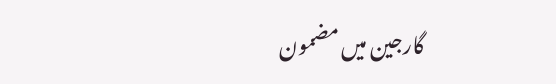گارجین میں مضمون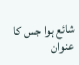شائع ہوا جس کا عنوان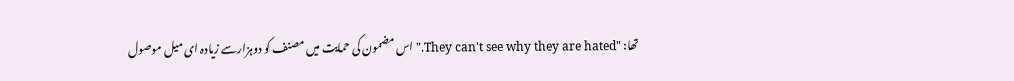تھا: "They can't see why they are hated." اس مضمون کی حمایت میں مصنف کو دوہزارسے زیادہ ای میل موصول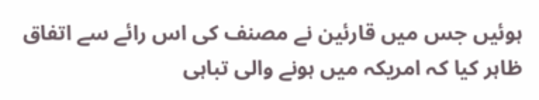ہوئیں جس میں قارئین نے مصنف کی اس رائے سے اتفاق ظاہر کیا کہ امریکہ میں ہونے والی تباہی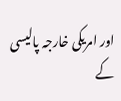اور امریکی خارجہ پالیسی کے